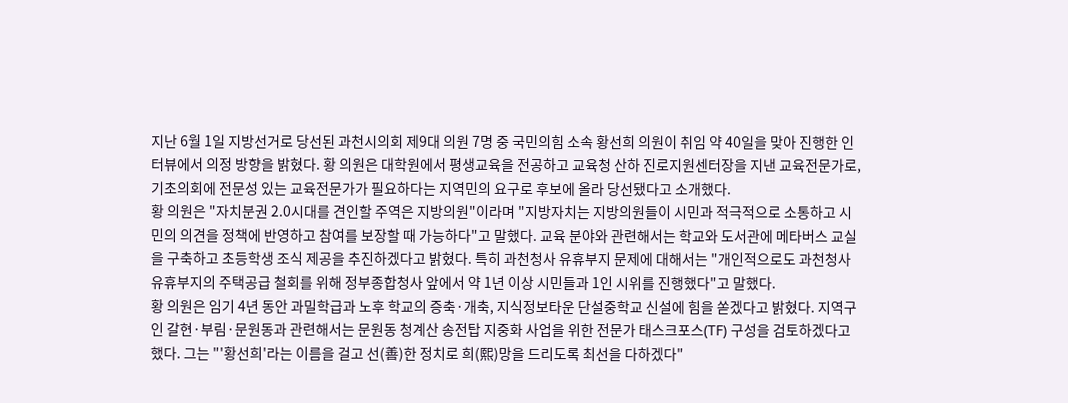지난 6월 1일 지방선거로 당선된 과천시의회 제9대 의원 7명 중 국민의힘 소속 황선희 의원이 취임 약 40일을 맞아 진행한 인터뷰에서 의정 방향을 밝혔다. 황 의원은 대학원에서 평생교육을 전공하고 교육청 산하 진로지원센터장을 지낸 교육전문가로, 기초의회에 전문성 있는 교육전문가가 필요하다는 지역민의 요구로 후보에 올라 당선됐다고 소개했다.
황 의원은 "자치분권 2.0시대를 견인할 주역은 지방의원"이라며 "지방자치는 지방의원들이 시민과 적극적으로 소통하고 시민의 의견을 정책에 반영하고 참여를 보장할 때 가능하다"고 말했다. 교육 분야와 관련해서는 학교와 도서관에 메타버스 교실을 구축하고 초등학생 조식 제공을 추진하겠다고 밝혔다. 특히 과천청사 유휴부지 문제에 대해서는 "개인적으로도 과천청사 유휴부지의 주택공급 철회를 위해 정부종합청사 앞에서 약 1년 이상 시민들과 1인 시위를 진행했다"고 말했다.
황 의원은 임기 4년 동안 과밀학급과 노후 학교의 증축·개축, 지식정보타운 단설중학교 신설에 힘을 쏟겠다고 밝혔다. 지역구인 갈현·부림·문원동과 관련해서는 문원동 청계산 송전탑 지중화 사업을 위한 전문가 태스크포스(TF) 구성을 검토하겠다고 했다. 그는 "'황선희'라는 이름을 걸고 선(善)한 정치로 희(熙)망을 드리도록 최선을 다하겠다"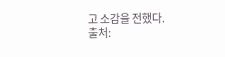고 소감을 전했다.
출처: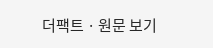더팩트 · 원문 보기